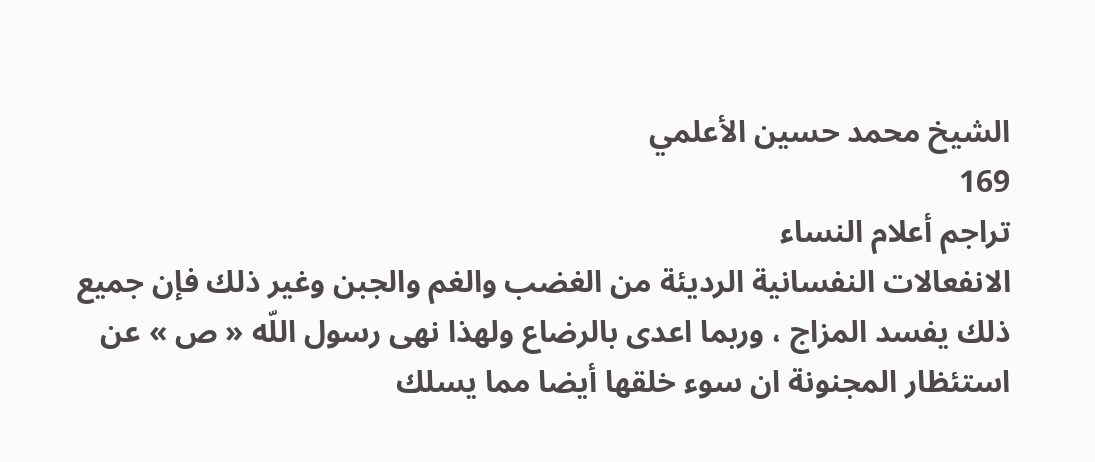الشيخ محمد حسين الأعلمي
169
تراجم أعلام النساء
الانفعالات النفسانية الرديئة من الغضب والغم والجبن وغير ذلك فإن جميع ذلك يفسد المزاج ، وربما اعدى بالرضاع ولهذا نهى رسول اللّه « ص » عن استئظار المجنونة ان سوء خلقها أيضا مما يسلك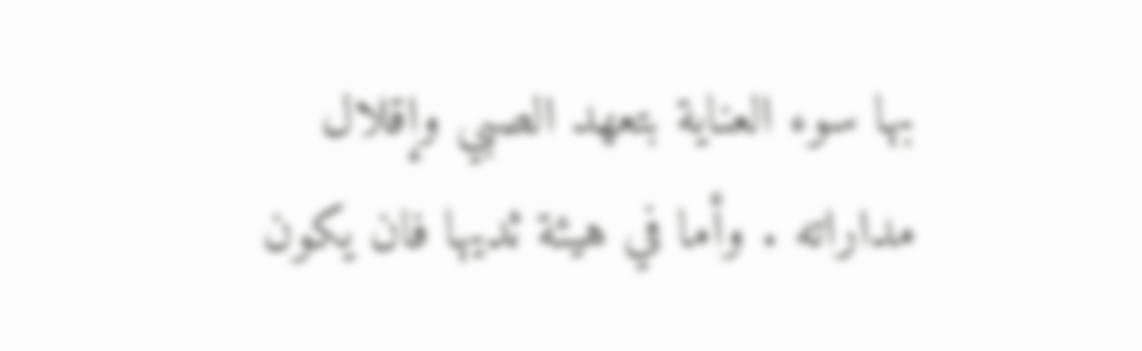بها سوء العناية بتعهد الصبي وإقلال مداراته . وأما في هيئة ثديها فان يكون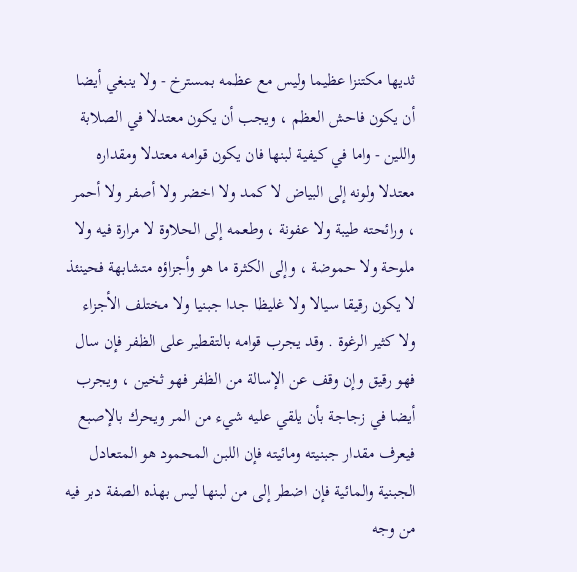ثديها مكتنزا عظيما وليس مع عظمه بمسترخ - ولا ينبغي أيضا أن يكون فاحش العظم ، ويجب أن يكون معتدلا في الصلابة واللين - واما في كيفية لبنها فان يكون قوامه معتدلا ومقداره معتدلا ولونه إلى البياض لا كمد ولا اخضر ولا أصفر ولا أحمر ، ورائحته طيبة ولا عفونة ، وطعمه إلى الحلاوة لا مرارة فيه ولا ملوحة ولا حموضة ، وإلى الكثرة ما هو وأجزاؤه متشابهة فحينئذ لا يكون رقيقا سيالا ولا غليظا جدا جبنيا ولا مختلف الأجزاء ولا كثير الرغوة . وقد يجرب قوامه بالتقطير على الظفر فإن سال فهو رقيق وإن وقف عن الإسالة من الظفر فهو ثخين ، ويجرب أيضا في زجاجة بأن يلقي عليه شيء من المر ويحرك بالإصبع فيعرف مقدار جبنيته ومائيته فإن اللبن المحمود هو المتعادل الجبنية والمائية فإن اضطر إلى من لبنها ليس بهذه الصفة دبر فيه من وجه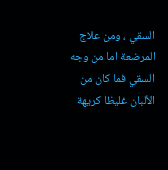السقي ، ومن علاج المرضعة اما من وجه السقي فما كان من الألبان غليظا كريهة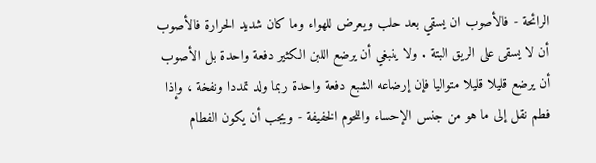الرائحة - فالأصوب ان يسقي بعد حلب ويعرض للهواء وما كان شديد الحرارة فالأصوب أن لا يسقى على الريق البتة . ولا ينبغي أن يرضع اللبن الكثير دفعة واحدة بل الأصوب أن يرضع قليلا قليلا متواليا فإن إرضاعه الشبع دفعة واحدة ربما ولد تمددا ونفخة ، وإذا فطم نقل إلى ما هو من جنس الإحساء واللحوم الخفيفة - ويجب أن يكون الفطام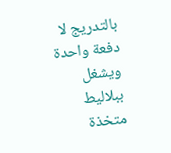بالتدريج لا دفعة واحدة ويشغل ببلاليط متخذة